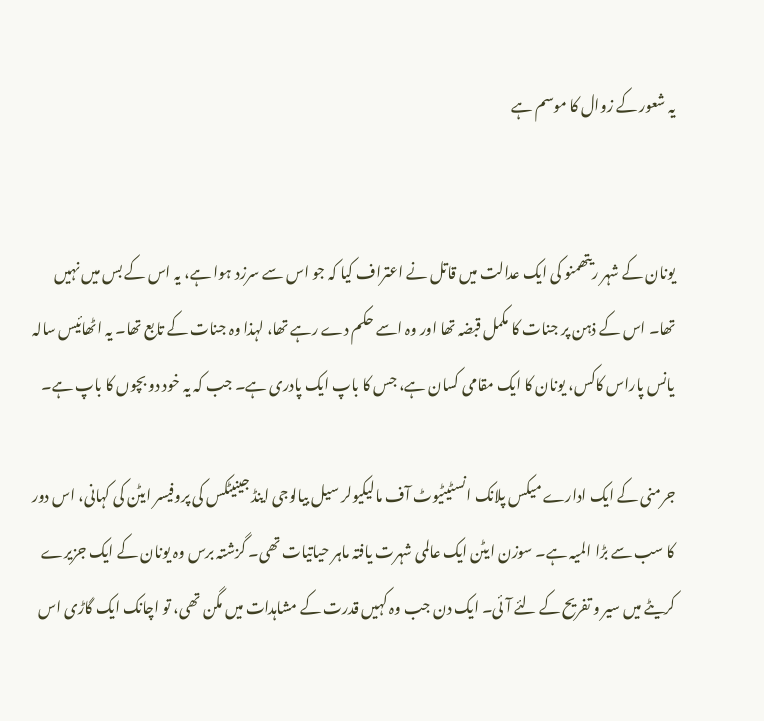یہ شعور کے زوال کا موسم ہے


یونان کے شہر ریتھمنو کی ایک عدالت میں قاتل نے اعتراف کیا کہ جو اس سے سرزد ہوا ہے، یہ اس کے بس میں نہیں تھا۔ اس کے ذہن پر جنات کا مکمل قبضہ تھا اور وہ اسے حکم دے رہے تھا، لہذا وہ جنات کے تابع تھا۔ یہ اٹھائیس سالہ یانس پاراس کاکس، یونان کا ایک مقامی کسان ہے، جس کا باپ ایک پادری ہے۔ جب کہ یہ خود دو بچوں کا باپ ہے۔

جرمنی کے ایک ادارے میکس پلانک انسٹیٹیوٹ آف مالیکیولر سیل بیالوجی اینڈ جینیٹکس کی پروفیسر ایٹن کی کہانی، اس دور کا سب سے بڑا المیہ ہے۔ سوزن ایٹن ایک عالمی شہرت یافتہ ماہر حیاتیات تھی۔ گزشتہ برس وہ یونان کے ایک جزیرے کریٹے میں سیر و تفریح کے لئے آئی۔ ایک دن جب وہ کہیں قدرت کے مشاہدات میں مگن تھی، تو اچانک ایک گاڑی اس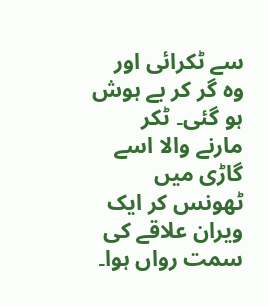سے ٹکرائی اور وہ گر کر بے ہوش ہو گئی۔ ٹکر مارنے والا اسے گاڑی میں ٹھونس کر ایک ویران علاقے کی سمت رواں ہوا۔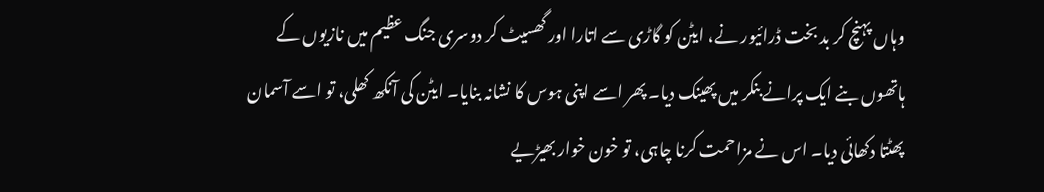وہاں پہنچ کر بد بخت ڈرائیور نے، ایٹن کو گاڑی سے اتارا اور گھسیٹ کر دوسری جنگ عظیم میں نازیوں کے ہاتھوں بنے ایک پرانے بنکر میں پھینک دیا۔ پھر اسے اپنی ہوس کا نشانہ بنایا۔ ایٹن کی آنکھ کھلی، تو اسے آسمان پھٹتا دکھائی دیا۔ اس نے مزاحمت کرنا چاہی، تو خون خوار بھیڑیے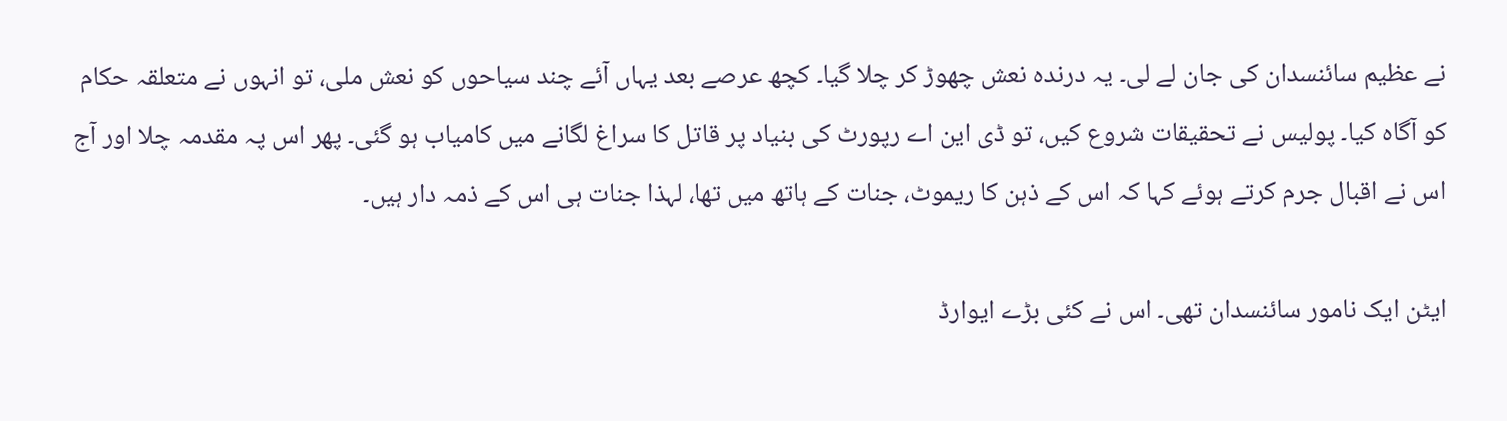نے عظیم سائنسدان کی جان لے لی۔ یہ درندہ نعش چھوڑ کر چلا گیا۔ کچھ عرصے بعد یہاں آئے چند سیاحوں کو نعش ملی، تو انہوں نے متعلقہ حکام کو آگاہ کیا۔ پولیس نے تحقیقات شروع کیں، تو ڈی این اے رپورٹ کی بنیاد پر قاتل کا سراغ لگانے میں کامیاب ہو گئی۔ پھر اس پہ مقدمہ چلا اور آج اس نے اقبال جرم کرتے ہوئے کہا کہ اس کے ذہن کا ریموٹ، جنات کے ہاتھ میں تھا، لہذا جنات ہی اس کے ذمہ دار ہیں۔

ایٹن ایک نامور سائنسدان تھی۔ اس نے کئی بڑے ایوارڈ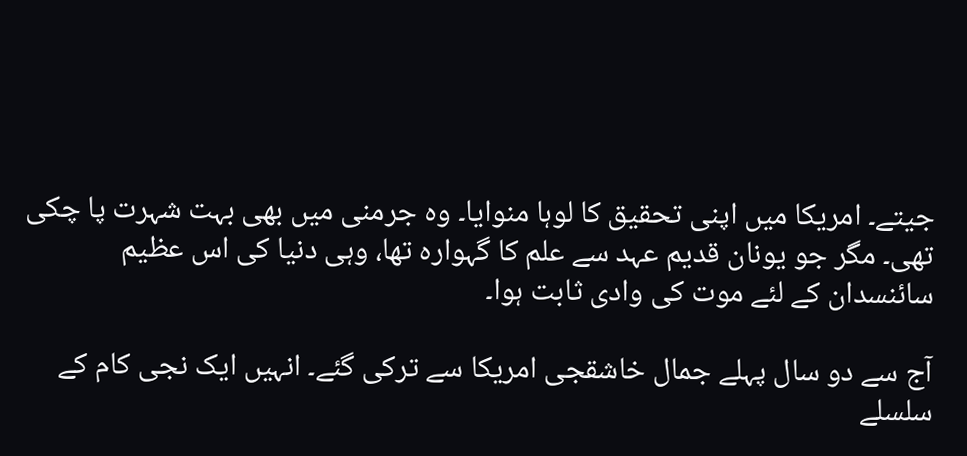جیتے۔ امریکا میں اپنی تحقیق کا لوہا منوایا۔ وہ جرمنی میں بھی بہت شہرت پا چکی تھی۔ مگر جو یونان قدیم عہد سے علم کا گہوارہ تھا، وہی دنیا کی اس عظیم سائنسدان کے لئے موت کی وادی ثابت ہوا۔

آج سے دو سال پہلے جمال خاشقجی امریکا سے ترکی گئے۔ انہیں ایک نجی کام کے سلسلے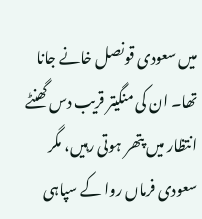میں سعودی قونصل خانے جانا تھا۔ ان کی منگیتر قریب دس گھنٹے انتظار میں پتھر ہوتی رہیں، مگر سعودی فرماں روا کے سپاہی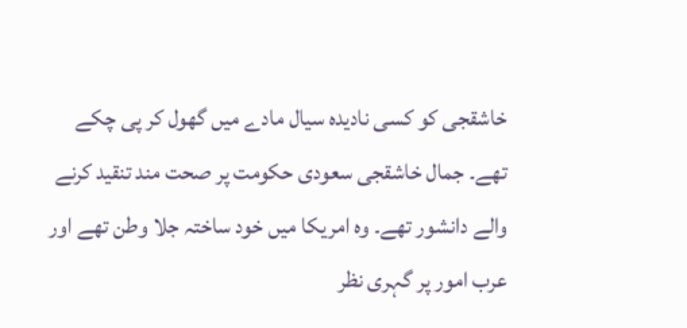خاشقجی کو کسی نادیدہ سیال مادے میں گھول کر پی چکے تھے۔ جمال خاشقجی سعودی حکومت پر صحت مند تنقید کرنے والے دانشور تھے۔ وہ امریکا میں خود ساختہ جلا وطن تھے اور عرب امور پر گہری نظر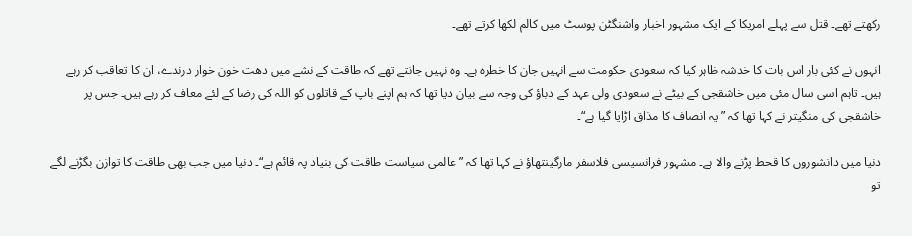رکھتے تھے۔ قتل سے پہلے امریکا کے ایک مشہور اخبار واشنگٹن پوسٹ میں کالم لکھا کرتے تھے۔

انہوں نے کئی بار اس بات کا خدشہ ظاہر کیا کہ سعودی حکومت سے انہیں جان کا خطرہ ہے۔ وہ نہیں جانتے تھے کہ طاقت کے نشے میں دھت خون خوار درندے، ان کا تعاقب کر رہے ہیں۔ تاہم اسی سال مئی میں خاشقجی کے بیٹے نے سعودی ولی عہد کے دباؤ کی وجہ سے بیان دیا تھا کہ ہم اپنے باپ کے قاتلوں کو اللہ کی رضا کے لئے معاف کر رہے ہیں۔ جس پر خاشقجی کی منگیتر نے کہا تھا کہ ”یہ انصاف کا مذاق اڑایا گیا ہے“۔

دنیا میں دانشوروں کا قحط پڑنے والا ہے۔ مشہور فرانسیسی فلاسفر مارگینتھاؤ نے کہا تھا کہ ”عالمی سیاست طاقت کی بنیاد پہ قائم ہے“۔ دنیا میں جب بھی طاقت کا توازن بگڑنے لگے تو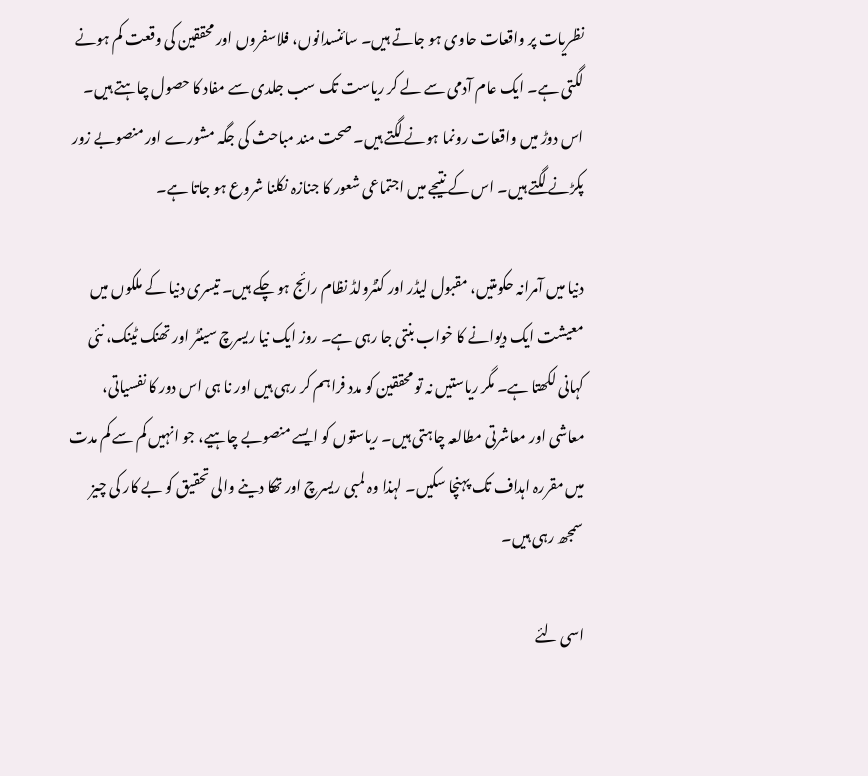نظریات پر واقعات حاوی ہو جاتے ہیں۔ سائنسدانوں، فلاسفروں اور محققین کی وقعت کم ہونے لگتی ہے۔ ایک عام آدمی سے لے کر ریاست تک سب جلدی سے مفاد کا حصول چاہتے ہیں۔ اس دوڑ میں واقعات رونما ہونے لگتے ہیں۔ صحت مند مباحث کی جگہ مشورے اور منصوبے زور پکڑنے لگتے ہیں۔ اس کے نتیجے میں اجتماعی شعور کا جنازہ نکلنا شروع ہو جاتا ہے۔

دنیا میں آمرانہ حکومتیں، مقبول لیڈر اور کنٹرولڈ نظام رائج ہو چکے ہیں۔ تیسری دنیا کے ملکوں میں معیشت ایک دیوانے کا خواب بنتی جا رہی ہے۔ روز ایک نیا ریسرچ سینٹر اور تھنک ٹینک، نئی کہانی لکھتا ہے۔ مگر ریاستیں نہ تو محققین کو مدد فراہم کر رہی ہیں اور نا ہی اس دور کا نفسیاتی، معاشی اور معاشرتی مطالعہ چاہتی ہیں۔ ریاستوں کو ایسے منصوبے چاہیے، جو انہیں کم سے کم مدت میں مقررہ اہداف تک پہنچا سکیں۔ لہذا وہ لمبی ریسرچ اور تھکا دینے والی تحقیق کو بے کار کی چیز سمجھ رہی ہیں۔

اسی لئے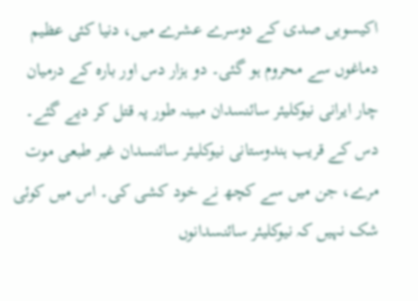اکیسویں صدی کے دوسرے عشرے میں، دنیا کئی عظیم دماغوں سے محروم ہو گئی۔ دو ہزار دس اور بارہ کے درمیان چار ایرانی نیوکلیئر سائنسدان مبینہ طور پہ قتل کر دیے گئے۔ دس کے قریب ہندوستانی نیوکلیئر سائنسدان غیر طبعی موت مرے، جن میں سے کچھ نے خود کشی کی۔ اس میں کوئی شک نہیں کہ نیوکلیئر سائنسدانوں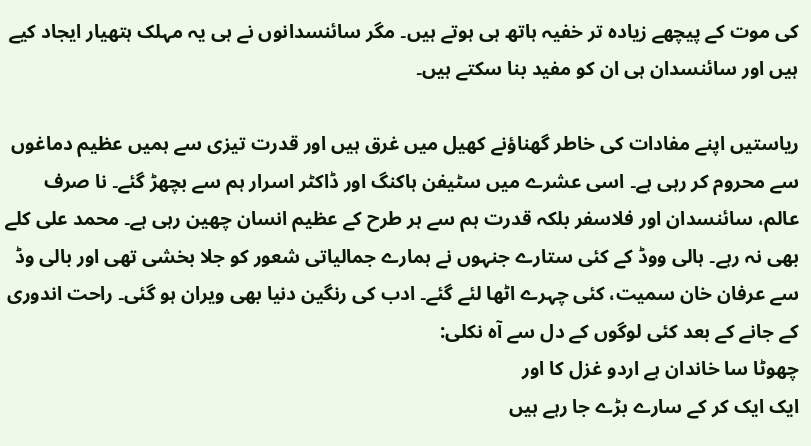کی موت کے پیچھے زیادہ تر خفیہ ہاتھ ہی ہوتے ہیں۔ مگر سائنسدانوں نے ہی یہ مہلک ہتھیار ایجاد کیے ہیں اور سائنسدان ہی ان کو مفید بنا سکتے ہیں۔

ریاستیں اپنے مفادات کی خاطر گھناؤنے کھیل میں غرق ہیں اور قدرت تیزی سے ہمیں عظیم دماغوں سے محروم کر رہی ہے۔ اسی عشرے میں سٹیفن ہاکنگ اور ڈاکٹر اسرار ہم سے بچھڑ گئے۔ نا صرف عالم، سائنسدان اور فلاسفر بلکہ قدرت ہم سے ہر طرح کے عظیم انسان چھین رہی ہے۔ محمد علی کلے بھی نہ رہے۔ ہالی ووڈ کے کئی ستارے جنہوں نے ہمارے جمالیاتی شعور کو جلا بخشی تھی اور بالی وڈ سے عرفان خان سمیت، کئی چہرے اٹھا لئے گئے۔ ادب کی رنگین دنیا بھی ویران ہو گئی۔ راحت اندوری کے جانے کے بعد کئی لوگوں کے دل سے آہ نکلی:
چھوٹا سا خاندان ہے اردو غزل کا اور
ایک ایک کر کے سارے بڑے جا رہے ہیں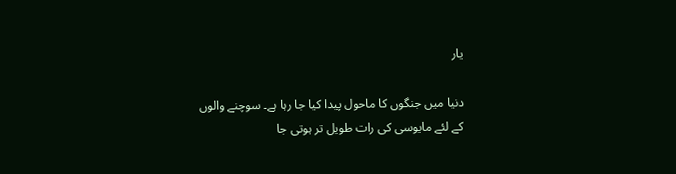یار

دنیا میں جنگوں کا ماحول پیدا کیا جا رہا ہے۔ سوچنے والوں کے لئے مایوسی کی رات طویل تر ہوتی جا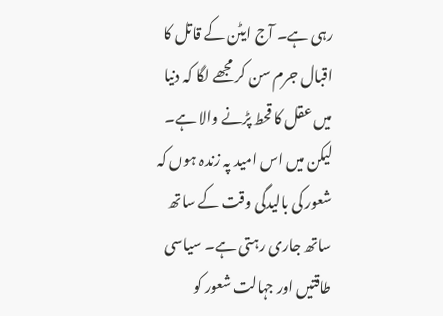رہی ہے۔ آج ایٹن کے قاتل کا اقبال جرم سن کر مجھے لگا کہ دنیا میں عقل کا قحط پڑنے والا ہے۔ لیکن میں اس امید پہ زندہ ہوں کہ شعور کی بالیدگی وقت کے ساتھ ساتھ جاری رہتی ہے۔ سیاسی طاقتیں اور جہالت شعور کو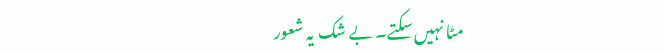مٹا نہیں سکتے۔ بے شک یہ شعور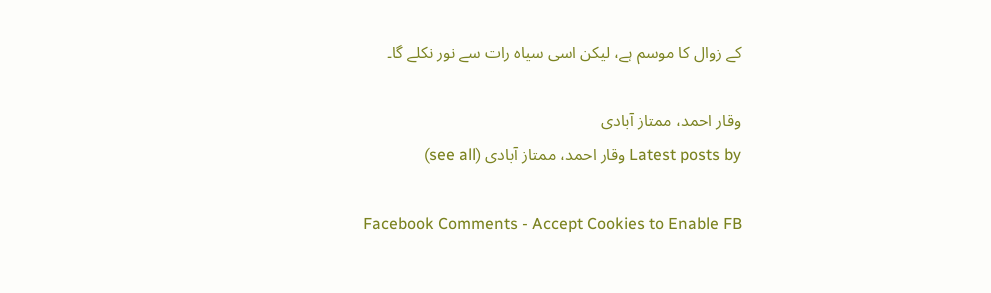کے زوال کا موسم ہے، لیکن اسی سیاہ رات سے نور نکلے گا۔

وقار احمد، ممتاز آبادی
Latest posts by وقار احمد، ممتاز آبادی (see all)

Facebook Comments - Accept Cookies to Enable FB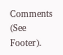Comments (See Footer).